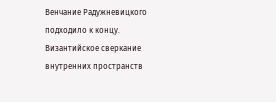Венчание Радужневицкого подходило к концу. Византийское сверкание внутренних пространств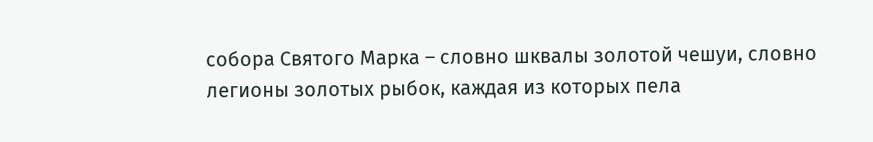собора Святого Марка – словно шквалы золотой чешуи, словно легионы золотых рыбок, каждая из которых пела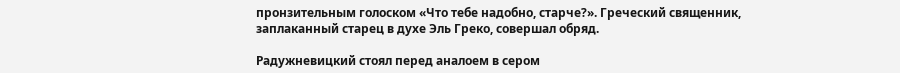пронзительным голоском «Что тебе надобно, старче?». Греческий священник, заплаканный старец в духе Эль Греко, совершал обряд.

Радужневицкий стоял перед аналоем в сером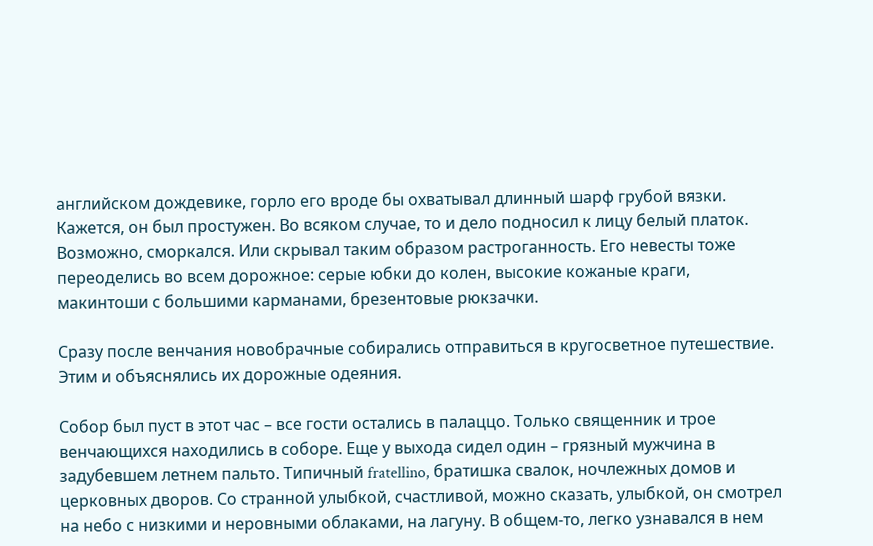английском дождевике, горло его вроде бы охватывал длинный шарф грубой вязки. Кажется, он был простужен. Во всяком случае, то и дело подносил к лицу белый платок. Возможно, сморкался. Или скрывал таким образом растроганность. Его невесты тоже переоделись во всем дорожное: серые юбки до колен, высокие кожаные краги, макинтоши с большими карманами, брезентовые рюкзачки.

Сразу после венчания новобрачные собирались отправиться в кругосветное путешествие. Этим и объяснялись их дорожные одеяния.

Собор был пуст в этот час – все гости остались в палаццо. Только священник и трое венчающихся находились в соборе. Еще у выхода сидел один – грязный мужчина в задубевшем летнем пальто. Типичный fratellino, братишка свалок, ночлежных домов и церковных дворов. Со странной улыбкой, счастливой, можно сказать, улыбкой, он смотрел на небо с низкими и неровными облаками, на лагуну. В общем-то, легко узнавался в нем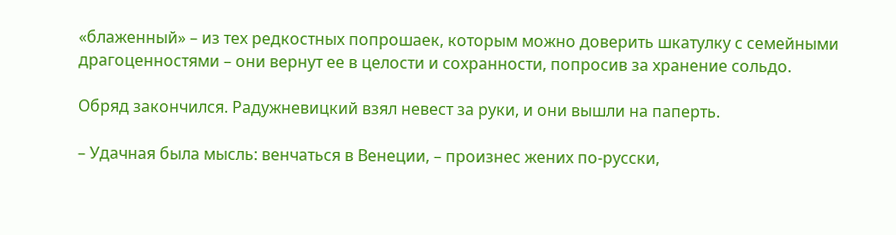«блаженный» – из тех редкостных попрошаек, которым можно доверить шкатулку с семейными драгоценностями – они вернут ее в целости и сохранности, попросив за хранение сольдо.

Обряд закончился. Радужневицкий взял невест за руки, и они вышли на паперть.

– Удачная была мысль: венчаться в Венеции, – произнес жених по-русски,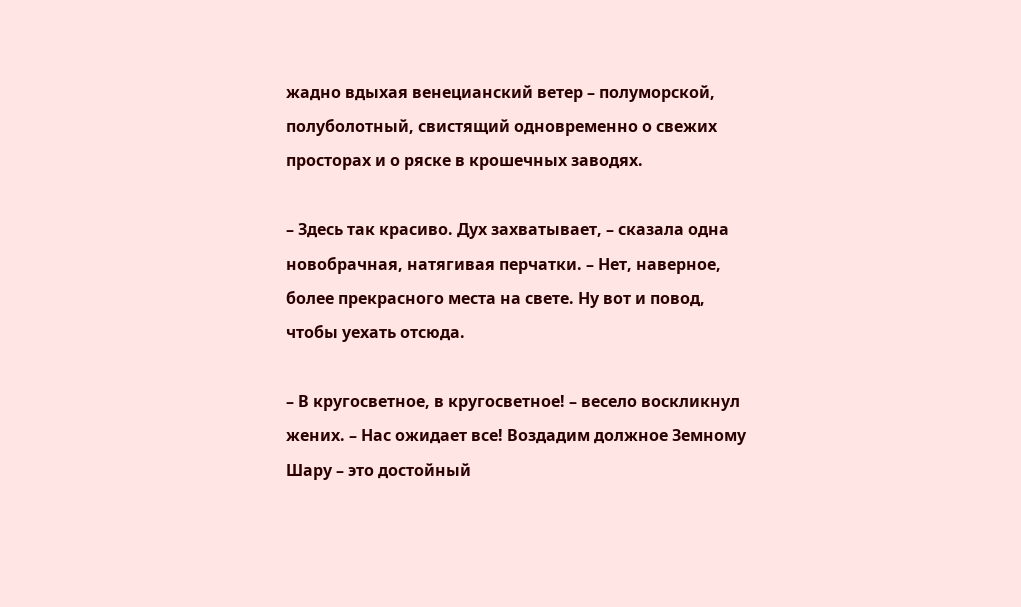жадно вдыхая венецианский ветер – полуморской, полуболотный, свистящий одновременно о свежих просторах и о ряске в крошечных заводях.

– Здесь так красиво. Дух захватывает, – сказала одна новобрачная, натягивая перчатки. – Нет, наверное, более прекрасного места на свете. Ну вот и повод, чтобы уехать отсюда.

– В кругосветное, в кругосветное! – весело воскликнул жених. – Нас ожидает все! Воздадим должное Земному Шару – это достойный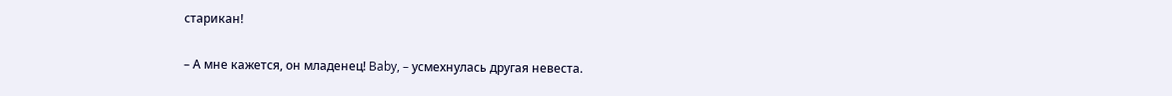старикан!

– А мне кажется, он младенец! Baby, – усмехнулась другая невеста.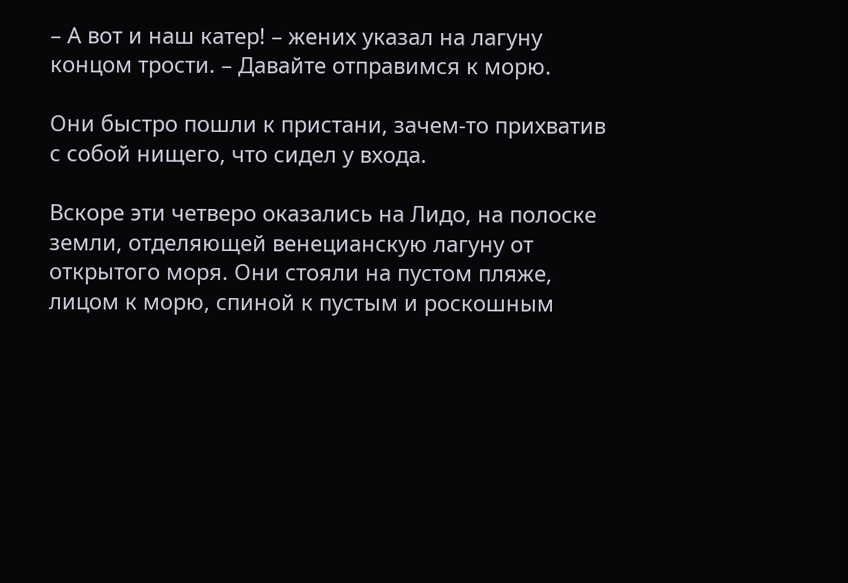– А вот и наш катер! – жених указал на лагуну концом трости. – Давайте отправимся к морю.

Они быстро пошли к пристани, зачем-то прихватив с собой нищего, что сидел у входа.

Вскоре эти четверо оказались на Лидо, на полоске земли, отделяющей венецианскую лагуну от открытого моря. Они стояли на пустом пляже, лицом к морю, спиной к пустым и роскошным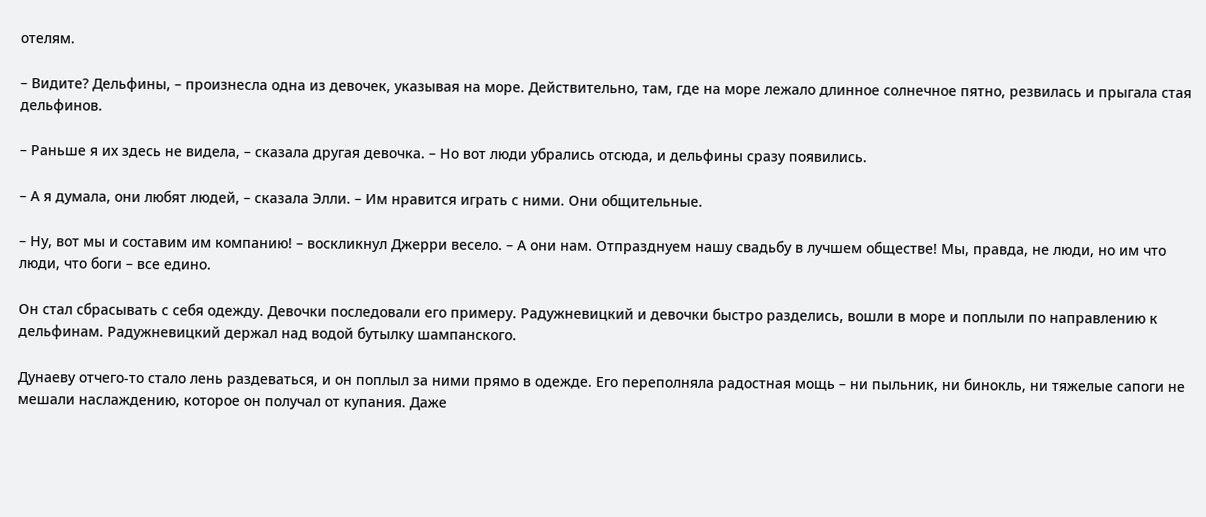отелям.

– Видите? Дельфины, – произнесла одна из девочек, указывая на море. Действительно, там, где на море лежало длинное солнечное пятно, резвилась и прыгала стая дельфинов.

– Раньше я их здесь не видела, – сказала другая девочка. – Но вот люди убрались отсюда, и дельфины сразу появились.

– А я думала, они любят людей, – сказала Элли. – Им нравится играть с ними. Они общительные.

– Ну, вот мы и составим им компанию! – воскликнул Джерри весело. – А они нам. Отпразднуем нашу свадьбу в лучшем обществе! Мы, правда, не люди, но им что люди, что боги – все едино.

Он стал сбрасывать с себя одежду. Девочки последовали его примеру. Радужневицкий и девочки быстро разделись, вошли в море и поплыли по направлению к дельфинам. Радужневицкий держал над водой бутылку шампанского.

Дунаеву отчего-то стало лень раздеваться, и он поплыл за ними прямо в одежде. Его переполняла радостная мощь – ни пыльник, ни бинокль, ни тяжелые сапоги не мешали наслаждению, которое он получал от купания. Даже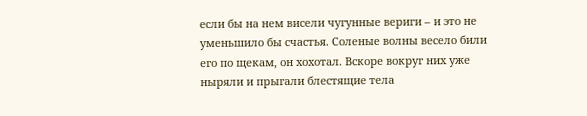если бы на нем висели чугунные вериги – и это не уменьшило бы счастья. Соленые волны весело били его по щекам, он хохотал. Вскоре вокруг них уже ныряли и прыгали блестящие тела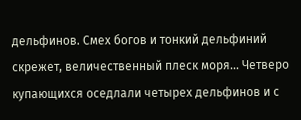дельфинов. Смех богов и тонкий дельфиний скрежет, величественный плеск моря… Четверо купающихся оседлали четырех дельфинов и с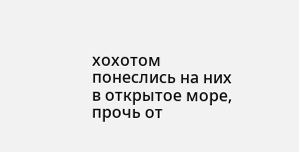хохотом понеслись на них в открытое море, прочь от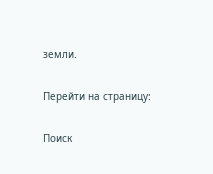земли.

Перейти на страницу:

Поиск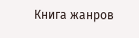Книга жанров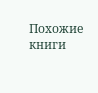Похожие книги